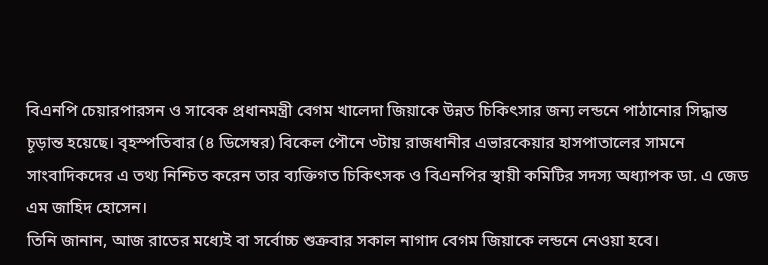বিএনপি চেয়ারপারসন ও সাবেক প্রধানমন্ত্রী বেগম খালেদা জিয়াকে উন্নত চিকিৎসার জন্য লন্ডনে পাঠানোর সিদ্ধান্ত চূড়ান্ত হয়েছে। বৃহস্পতিবার (৪ ডিসেম্বর) বিকেল পৌনে ৩টায় রাজধানীর এভারকেয়ার হাসপাতালের সামনে সাংবাদিকদের এ তথ্য নিশ্চিত করেন তার ব্যক্তিগত চিকিৎসক ও বিএনপির স্থায়ী কমিটির সদস্য অধ্যাপক ডা. এ জেড এম জাহিদ হোসেন।
তিনি জানান, আজ রাতের মধ্যেই বা সর্বোচ্চ শুক্রবার সকাল নাগাদ বেগম জিয়াকে লন্ডনে নেওয়া হবে।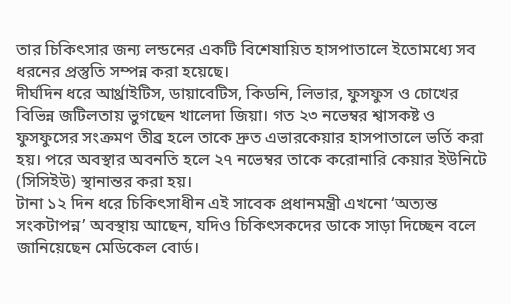তার চিকিৎসার জন্য লন্ডনের একটি বিশেষায়িত হাসপাতালে ইতোমধ্যে সব ধরনের প্রস্তুতি সম্পন্ন করা হয়েছে।
দীর্ঘদিন ধরে আর্থ্রাইটিস, ডায়াবেটিস, কিডনি, লিভার, ফুসফুস ও চোখের বিভিন্ন জটিলতায় ভুগছেন খালেদা জিয়া। গত ২৩ নভেম্বর শ্বাসকষ্ট ও ফুসফুসের সংক্রমণ তীব্র হলে তাকে দ্রুত এভারকেয়ার হাসপাতালে ভর্তি করা হয়। পরে অবস্থার অবনতি হলে ২৭ নভেম্বর তাকে করোনারি কেয়ার ইউনিটে (সিসিইউ) স্থানান্তর করা হয়।
টানা ১২ দিন ধরে চিকিৎসাধীন এই সাবেক প্রধানমন্ত্রী এখনো ‘অত্যন্ত সংকটাপন্ন’ অবস্থায় আছেন, যদিও চিকিৎসকদের ডাকে সাড়া দিচ্ছেন বলে জানিয়েছেন মেডিকেল বোর্ড।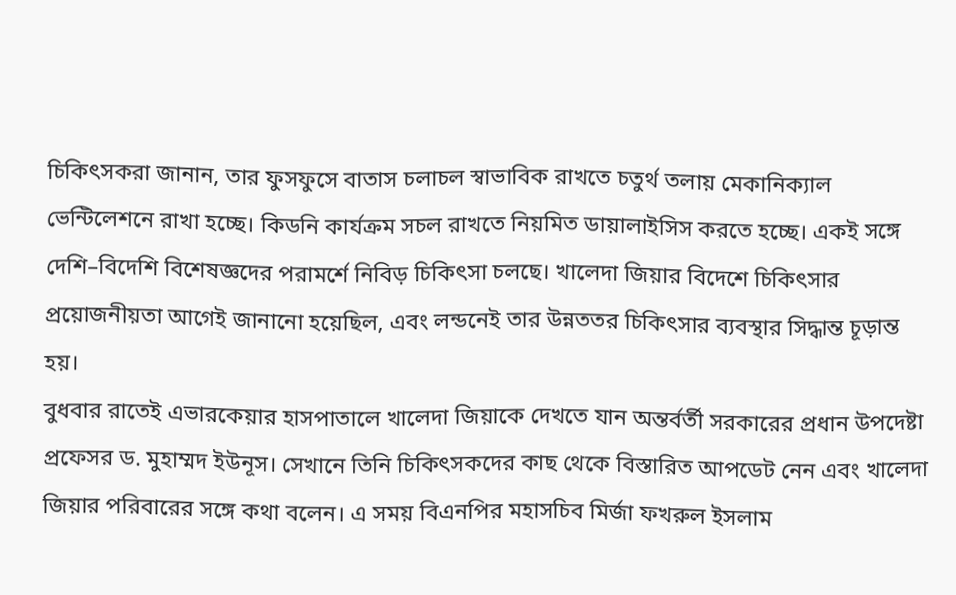চিকিৎসকরা জানান, তার ফুসফুসে বাতাস চলাচল স্বাভাবিক রাখতে চতুর্থ তলায় মেকানিক্যাল ভেন্টিলেশনে রাখা হচ্ছে। কিডনি কার্যক্রম সচল রাখতে নিয়মিত ডায়ালাইসিস করতে হচ্ছে। একই সঙ্গে দেশি–বিদেশি বিশেষজ্ঞদের পরামর্শে নিবিড় চিকিৎসা চলছে। খালেদা জিয়ার বিদেশে চিকিৎসার প্রয়োজনীয়তা আগেই জানানো হয়েছিল, এবং লন্ডনেই তার উন্নততর চিকিৎসার ব্যবস্থার সিদ্ধান্ত চূড়ান্ত হয়।
বুধবার রাতেই এভারকেয়ার হাসপাতালে খালেদা জিয়াকে দেখতে যান অন্তর্বর্তী সরকারের প্রধান উপদেষ্টা প্রফেসর ড. মুহাম্মদ ইউনূস। সেখানে তিনি চিকিৎসকদের কাছ থেকে বিস্তারিত আপডেট নেন এবং খালেদা জিয়ার পরিবারের সঙ্গে কথা বলেন। এ সময় বিএনপির মহাসচিব মির্জা ফখরুল ইসলাম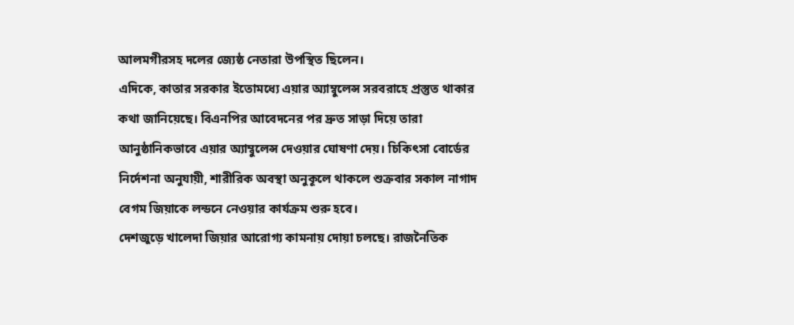আলমগীরসহ দলের জ্যেষ্ঠ নেতারা উপস্থিত ছিলেন।
এদিকে, কাতার সরকার ইতোমধ্যে এয়ার অ্যাম্বুলেন্স সরবরাহে প্রস্তুত থাকার কথা জানিয়েছে। বিএনপির আবেদনের পর দ্রুত সাড়া দিয়ে তারা আনুষ্ঠানিকভাবে এয়ার অ্যাম্বুলেন্স দেওয়ার ঘোষণা দেয়। চিকিৎসা বোর্ডের নির্দেশনা অনুযায়ী, শারীরিক অবস্থা অনুকূলে থাকলে শুক্রবার সকাল নাগাদ বেগম জিয়াকে লন্ডনে নেওয়ার কার্যক্রম শুরু হবে।
দেশজুড়ে খালেদা জিয়ার আরোগ্য কামনায় দোয়া চলছে। রাজনৈতিক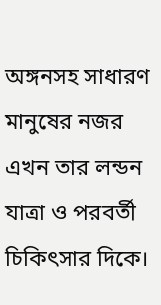অঙ্গনসহ সাধারণ মানুষের নজর এখন তার লন্ডন যাত্রা ও পরবর্তী চিকিৎসার দিকে।